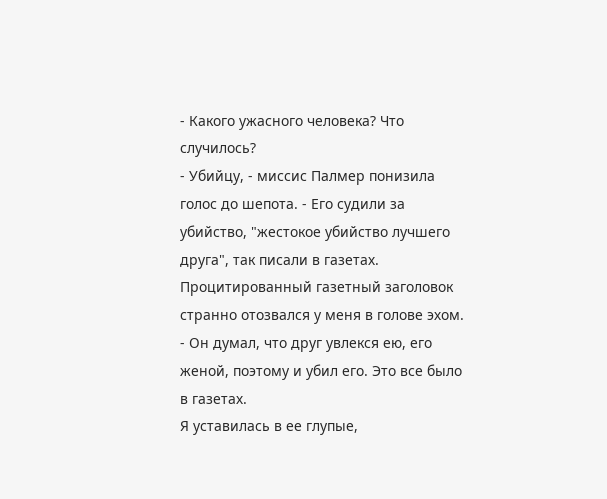- Какого ужасного человека? Что случилось?
- Убийцу, - миссис Палмер понизила голос до шепота. - Его судили за убийство, "жестокое убийство лучшего друга", так писали в газетах.
Процитированный газетный заголовок странно отозвался у меня в голове эхом.
- Он думал, что друг увлекся ею, его женой, поэтому и убил его. Это все было в газетах.
Я уставилась в ее глупые,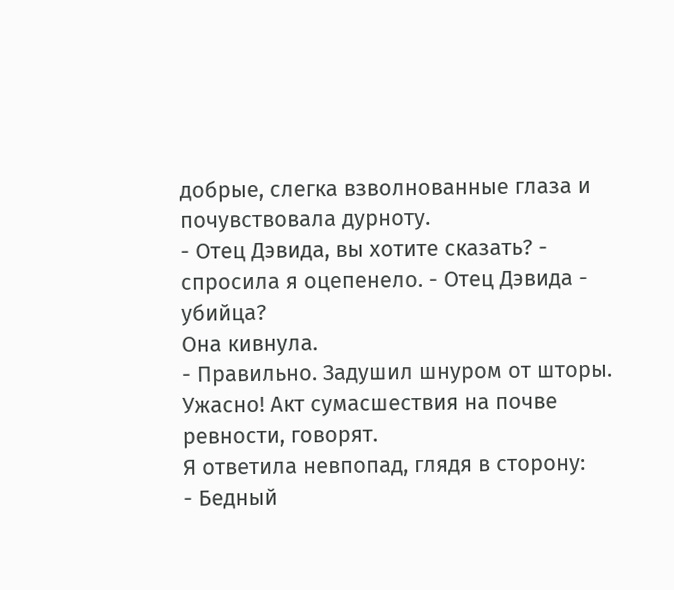добрые, слегка взволнованные глаза и почувствовала дурноту.
- Отец Дэвида, вы хотите сказать? - спросила я оцепенело. - Отец Дэвида - убийца?
Она кивнула.
- Правильно. Задушил шнуром от шторы. Ужасно! Акт сумасшествия на почве ревности, говорят.
Я ответила невпопад, глядя в сторону:
- Бедный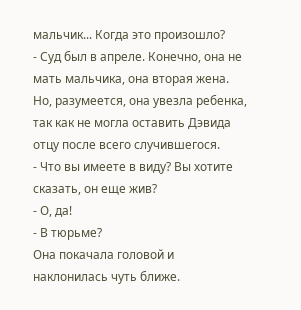мальчик... Когда это произошло?
- Суд был в апреле. Конечно, она не мать мальчика, она вторая жена. Но, разумеется, она увезла ребенка, так как не могла оставить Дэвида отцу после всего случившегося.
- Что вы имеете в виду? Вы хотите сказать, он еще жив?
- О, да!
- В тюрьме?
Она покачала головой и наклонилась чуть ближе.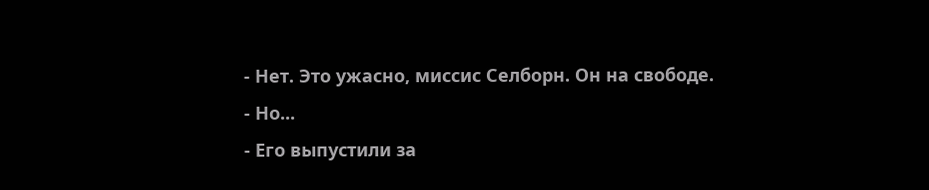- Нет. Это ужасно, миссис Селборн. Он на свободе.
- Но...
- Его выпустили за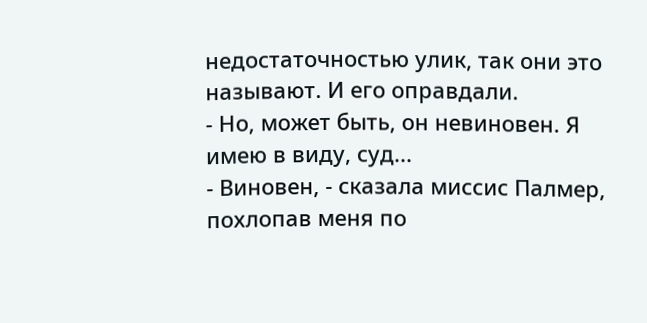недостаточностью улик, так они это называют. И его оправдали.
- Но, может быть, он невиновен. Я имею в виду, суд...
- Виновен, - сказала миссис Палмер, похлопав меня по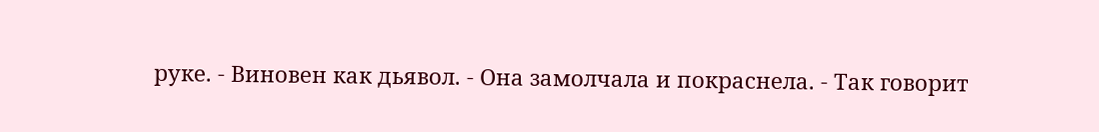руке. - Виновен как дьявол. - Она замолчала и покраснела. - Так говорит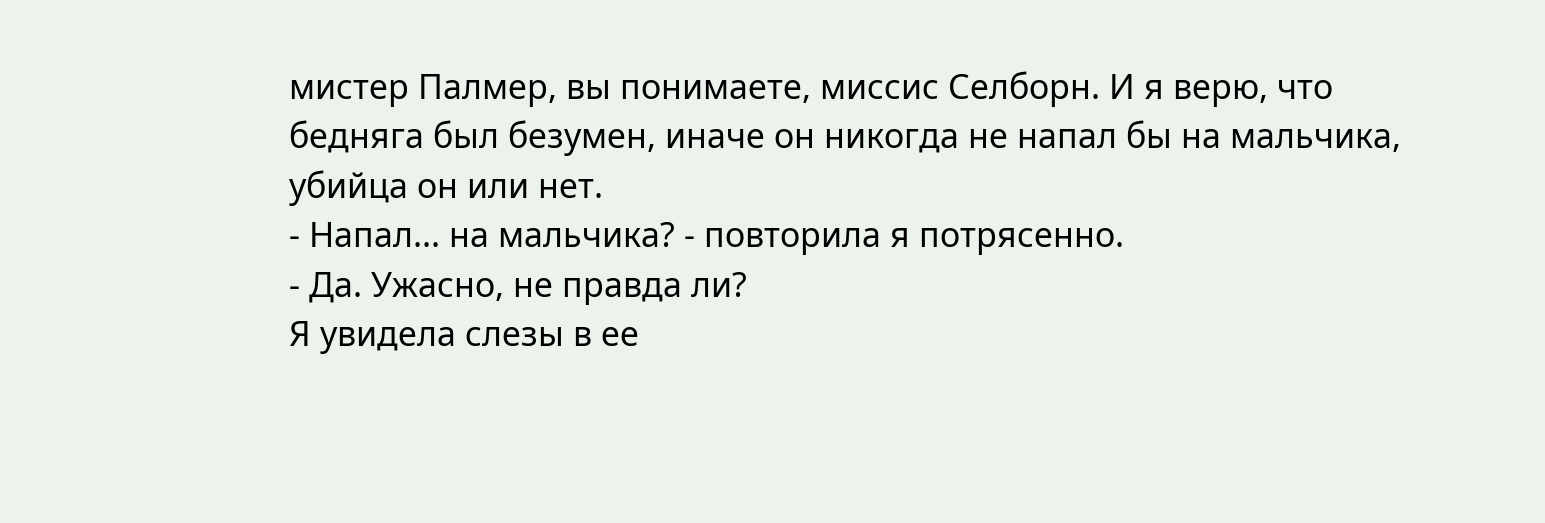мистер Палмер, вы понимаете, миссис Селборн. И я верю, что бедняга был безумен, иначе он никогда не напал бы на мальчика, убийца он или нет.
- Напал... на мальчика? - повторила я потрясенно.
- Да. Ужасно, не правда ли?
Я увидела слезы в ее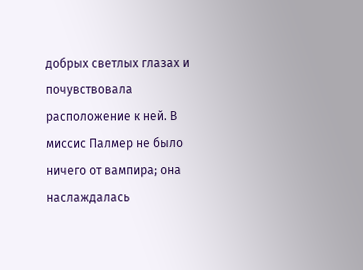добрых светлых глазах и почувствовала расположение к ней. В миссис Палмер не было ничего от вампира; она наслаждалась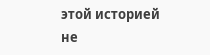этой историей не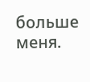больше меня.